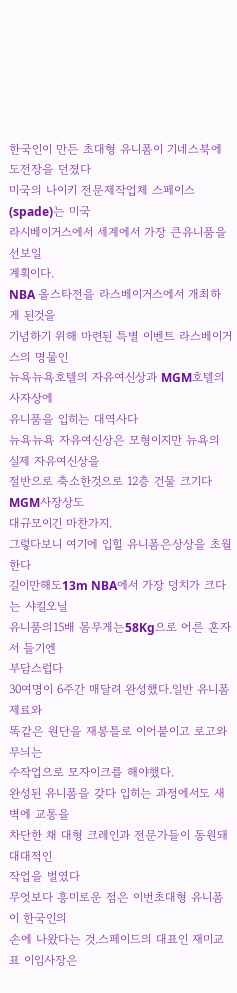한국인이 만든 초대형 유니폼이 기네스북에
도전장을 던졌다
미국의 나이키 전문제작업체 스페이스(spade)는 미국
라시베이거스에서 세계에서 가장 큰유니품을 선보일
계획이다.
NBA 올스타전을 라스베이거스에서 개최하게 된것을
기념하기 위해 마련된 특별 이벤트 라스베이거스의 명물인
뉴욕뉴욕호텔의 자유여신상과 MGM호텔의사자상에
유니품을 입히는 대역사다
뉴욕뉴욕 자유여신상은 모형이지만 뉴욕의 실제 자유여신상을
절반으로 축소한것으로 12층 건물 크기다 MGM사장상도
대규모이긴 마찬가지.
그렇다보니 여기에 입힐 유니폼은상상을 초월한다
길이만해도13m NBA에서 가장 덩치가 크다는 샤킬오닐
유니품의15배 몸무게는58Kg으로 어른 혼자서 들기엔
부담스럽다
30여명이 6주간 매달려 완성했다.일반 유니폼 제료와
똑같은 원단을 재봉틀로 이어붙이고 로고와 무늬는
수작업으로 모자이크를 해야했다.
완성된 유니폼을 갖다 입히는 과정에서도 새벽에 교통을
차단한 채 대형 크레인과 전문가들이 동원돼 대대적인
작업을 벌였다
무엇보다 흥미로운 점은 이번초대형 유니폼이 한국인의
손에 나왔다는 것.스페이드의 대표인 재미교표 이임사장은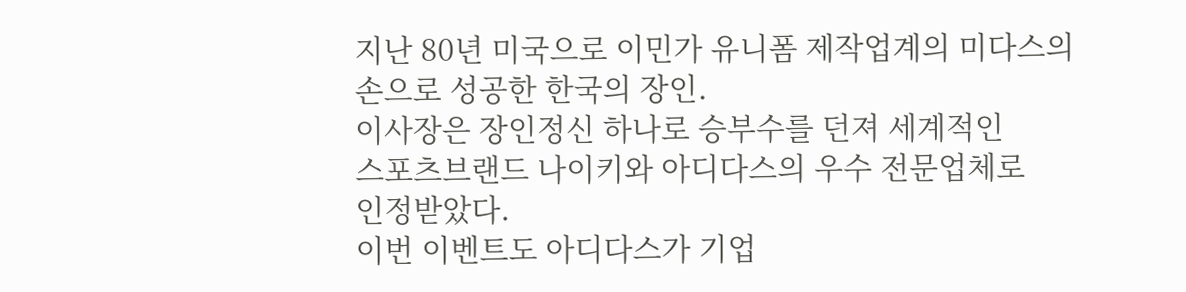지난 80년 미국으로 이민가 유니폼 제작업계의 미다스의
손으로 성공한 한국의 장인.
이사장은 장인정신 하나로 승부수를 던져 세계적인
스포츠브랜드 나이키와 아디다스의 우수 전문업체로
인정받았다.
이번 이벤트도 아디다스가 기업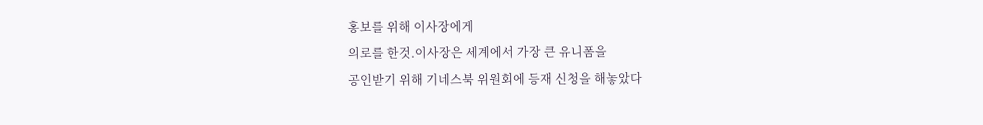홍보를 위해 이사장에게
의로를 한것.이사장은 세계에서 가장 큰 유니폼을
공인받기 위해 기네스북 위원회에 등재 신청을 해놓았다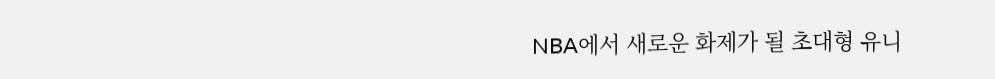NBA에서 새로운 화제가 될 초대형 유니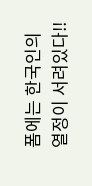폼에는 한국인의
열정이 서려있다!!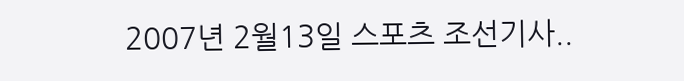2007년 2월13일 스포츠 조선기사..